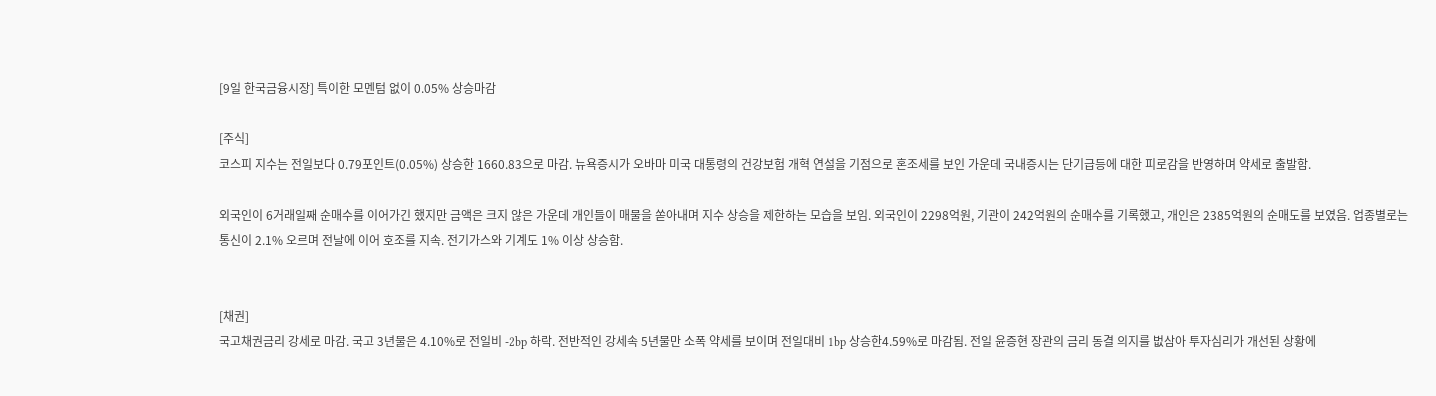[9일 한국금융시장] 특이한 모멘텀 없이 0.05% 상승마감

[주식]
코스피 지수는 전일보다 0.79포인트(0.05%) 상승한 1660.83으로 마감. 뉴욕증시가 오바마 미국 대통령의 건강보험 개혁 연설을 기점으로 혼조세를 보인 가운데 국내증시는 단기급등에 대한 피로감을 반영하며 약세로 출발함.

외국인이 6거래일째 순매수를 이어가긴 했지만 금액은 크지 않은 가운데 개인들이 매물을 쏟아내며 지수 상승을 제한하는 모습을 보임. 외국인이 2298억원, 기관이 242억원의 순매수를 기록했고, 개인은 2385억원의 순매도를 보였음. 업종별로는 통신이 2.1% 오르며 전날에 이어 호조를 지속. 전기가스와 기계도 1% 이상 상승함.


[채권]
국고채권금리 강세로 마감. 국고 3년물은 4.10%로 전일비 -2bp 하락. 전반적인 강세속 5년물만 소폭 약세를 보이며 전일대비 1bp 상승한4.59%로 마감됨. 전일 윤증현 장관의 금리 동결 의지를 벖삼아 투자심리가 개선된 상황에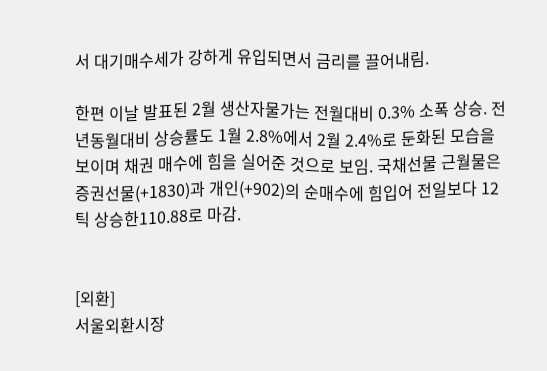서 대기매수세가 강하게 유입되면서 금리를 끌어내림.

한편 이날 발표된 2월 생산자물가는 전월대비 0.3% 소폭 상승. 전년동월대비 상승률도 1월 2.8%에서 2월 2.4%로 둔화된 모습을 보이며 채권 매수에 힘을 실어준 것으로 보임. 국채선물 근월물은 증권선물(+1830)과 개인(+902)의 순매수에 힘입어 전일보다 12틱 상승한110.88로 마감.


[외환]
서울외환시장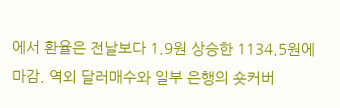에서 환율은 전날보다 1.9원 상승한 1134.5원에 마감. 역외 달러매수와 일부 은행의 숏커버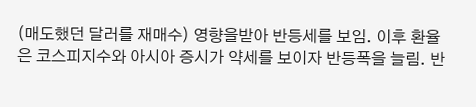(매도했던 달러를 재매수) 영향을받아 반등세를 보임. 이후 환율은 코스피지수와 아시아 증시가 약세를 보이자 반등폭을 늘림. 반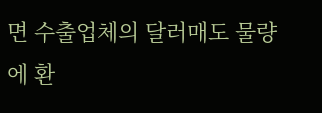면 수출업체의 달러매도 물량에 환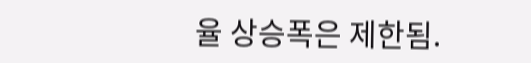율 상승폭은 제한됨.